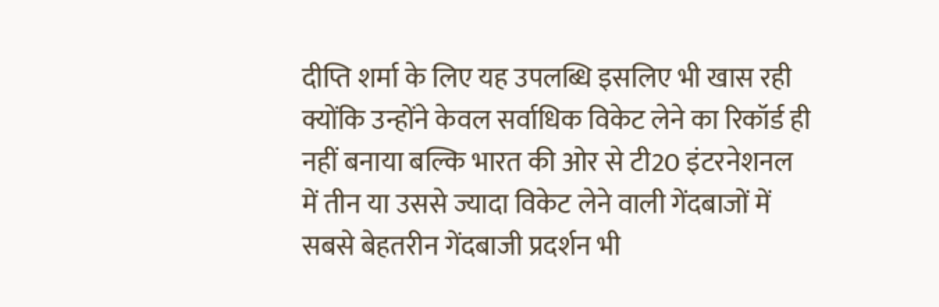दीप्ति शर्मा के लिए यह उपलब्धि इसलिए भी खास रही क्योंकि उन्होंने केवल सर्वाधिक विकेट लेने का रिकॉर्ड ही नहीं बनाया बल्कि भारत की ओर से टी20 इंटरनेशनल में तीन या उससे ज्यादा विकेट लेने वाली गेंदबाजों में सबसे बेहतरीन गेंदबाजी प्रदर्शन भी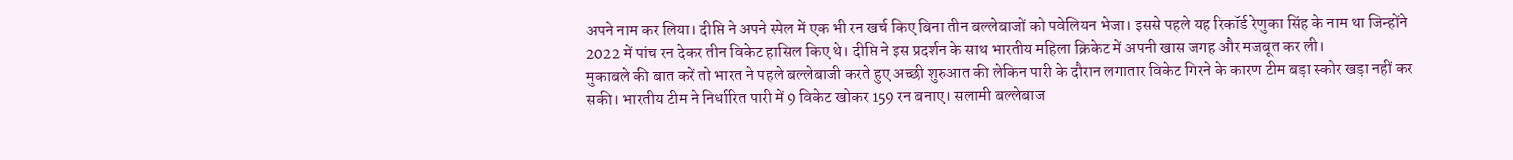अपने नाम कर लिया। दीप्ति ने अपने स्पेल में एक भी रन खर्च किए बिना तीन बल्लेबाजों को पवेलियन भेजा। इससे पहले यह रिकॉर्ड रेणुका सिंह के नाम था जिन्होंने 2022 में पांच रन देकर तीन विकेट हासिल किए थे। दीप्ति ने इस प्रदर्शन के साथ भारतीय महिला क्रिकेट में अपनी खास जगह और मजबूत कर ली।
मुकाबले की बात करें तो भारत ने पहले बल्लेबाजी करते हुए अच्छी शुरुआत की लेकिन पारी के दौरान लगातार विकेट गिरने के कारण टीम बड़ा स्कोर खड़ा नहीं कर सकी। भारतीय टीम ने निर्धारित पारी में 9 विकेट खोकर 159 रन बनाए। सलामी बल्लेबाज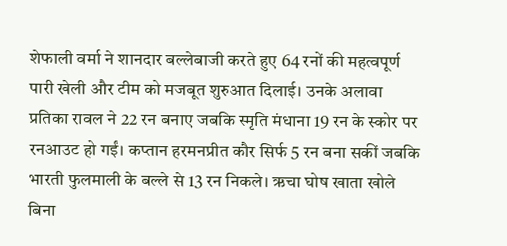शेफाली वर्मा ने शानदार बल्लेबाजी करते हुए 64 रनों की महत्वपूर्ण पारी खेली और टीम को मजबूत शुरुआत दिलाई। उनके अलावा प्रतिका रावल ने 22 रन बनाए जबकि स्मृति मंधाना 19 रन के स्कोर पर रनआउट हो गईं। कप्तान हरमनप्रीत कौर सिर्फ 5 रन बना सकीं जबकि भारती फुलमाली के बल्ले से 13 रन निकले। ऋचा घोष खाता खोले बिना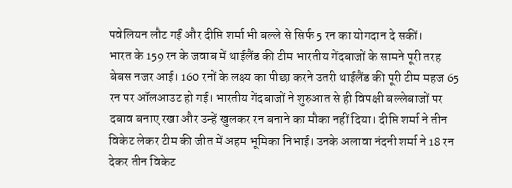पवेलियन लौट गईं और दीप्ति शर्मा भी बल्ले से सिर्फ 5 रन का योगदान दे सकीं।
भारत के 159 रन के जवाब में थाईलैंड की टीम भारतीय गेंदबाजों के सामने पूरी तरह बेबस नजर आई। 160 रनों के लक्ष्य का पीछा करने उतरी थाईलैंड की पूरी टीम महज 65 रन पर ऑलआउट हो गई। भारतीय गेंदबाजों ने शुरुआत से ही विपक्षी बल्लेबाजों पर दबाव बनाए रखा और उन्हें खुलकर रन बनाने का मौका नहीं दिया। दीप्ति शर्मा ने तीन विकेट लेकर टीम की जीत में अहम भूमिका निभाई। उनके अलावा नंदनी शर्मा ने 18 रन देकर तीन विकेट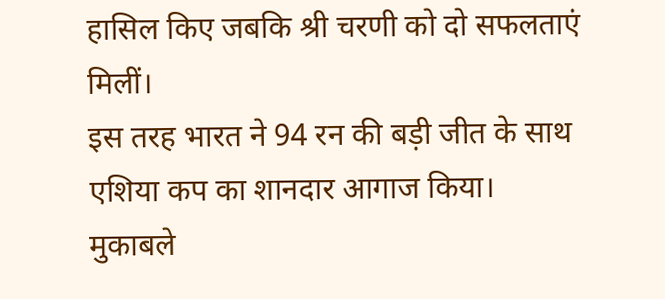हासिल किए जबकि श्री चरणी को दो सफलताएं मिलीं।
इस तरह भारत ने 94 रन की बड़ी जीत के साथ एशिया कप का शानदार आगाज किया। मुकाबले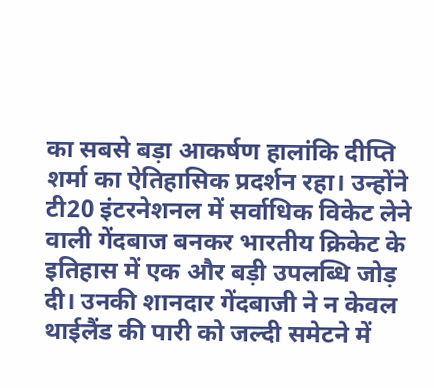का सबसे बड़ा आकर्षण हालांकि दीप्ति शर्मा का ऐतिहासिक प्रदर्शन रहा। उन्होंने टी20 इंटरनेशनल में सर्वाधिक विकेट लेने वाली गेंदबाज बनकर भारतीय क्रिकेट के इतिहास में एक और बड़ी उपलब्धि जोड़ दी। उनकी शानदार गेंदबाजी ने न केवल थाईलैंड की पारी को जल्दी समेटने में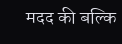मदद की बल्कि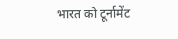भारत को टूर्नामेंट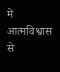में आत्मविश्वास से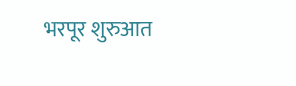भरपूर शुरुआत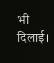भी दिलाई।